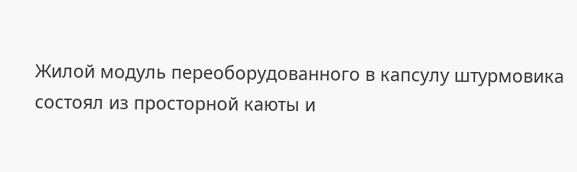Жилой модуль переоборудованного в капсулу штурмовика состоял из просторной каюты и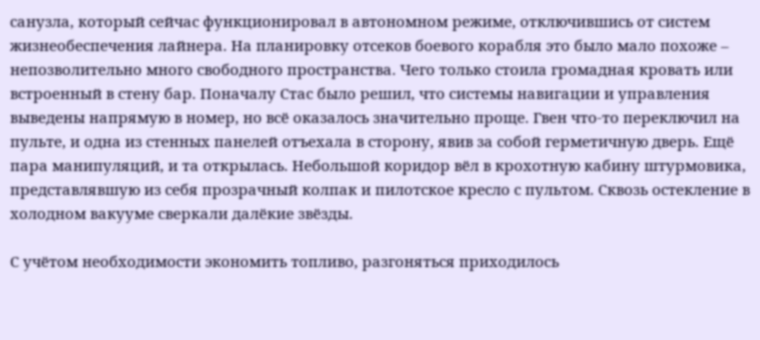санузла, который сейчас функционировал в автономном режиме, отключившись от систем жизнеобеспечения лайнера. На планировку отсеков боевого корабля это было мало похоже – непозволительно много свободного пространства. Чего только стоила громадная кровать или встроенный в стену бар. Поначалу Стас было решил, что системы навигации и управления выведены напрямую в номер, но всё оказалось значительно проще. Гвен что-то переключил на пульте, и одна из стенных панелей отъехала в сторону, явив за собой герметичную дверь. Ещё пара манипуляций, и та открылась. Небольшой коридор вёл в крохотную кабину штурмовика, представлявшую из себя прозрачный колпак и пилотское кресло с пультом. Сквозь остекление в холодном вакууме сверкали далёкие звёзды.

С учётом необходимости экономить топливо, разгоняться приходилось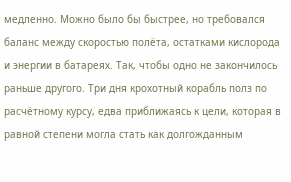медленно. Можно было бы быстрее, но требовался баланс между скоростью полёта, остатками кислорода и энергии в батареях. Так, чтобы одно не закончилось раньше другого. Три дня крохотный корабль полз по расчётному курсу, едва приближаясь к цели, которая в равной степени могла стать как долгожданным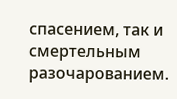спасением, так и смертельным разочарованием.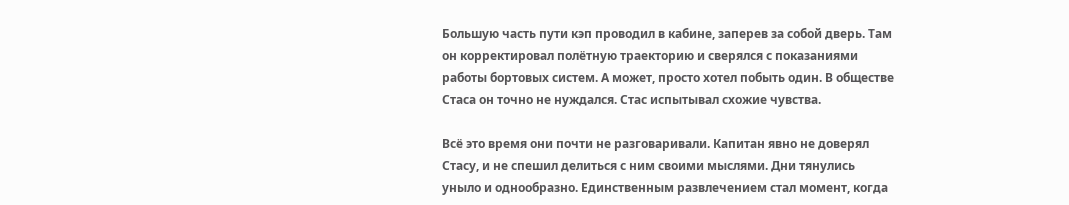Большую часть пути кэп проводил в кабине, заперев за собой дверь. Там он корректировал полётную траекторию и сверялся с показаниями работы бортовых систем. А может, просто хотел побыть один. В обществе Стаса он точно не нуждался. Стас испытывал схожие чувства.

Всё это время они почти не разговаривали. Капитан явно не доверял Стасу, и не спешил делиться с ним своими мыслями. Дни тянулись уныло и однообразно. Единственным развлечением стал момент, когда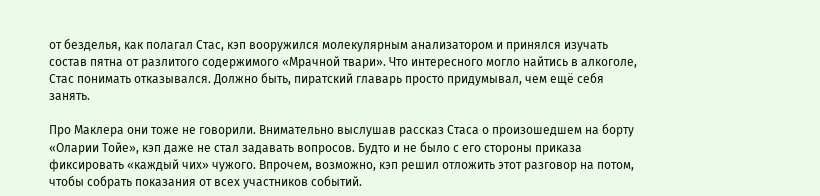от безделья, как полагал Стас, кэп вооружился молекулярным анализатором и принялся изучать состав пятна от разлитого содержимого «Мрачной твари». Что интересного могло найтись в алкоголе, Стас понимать отказывался. Должно быть, пиратский главарь просто придумывал, чем ещё себя занять.

Про Маклера они тоже не говорили. Внимательно выслушав рассказ Стаса о произошедшем на борту «Оларии Тойе», кэп даже не стал задавать вопросов. Будто и не было с его стороны приказа фиксировать «каждый чих» чужого. Впрочем, возможно, кэп решил отложить этот разговор на потом, чтобы собрать показания от всех участников событий.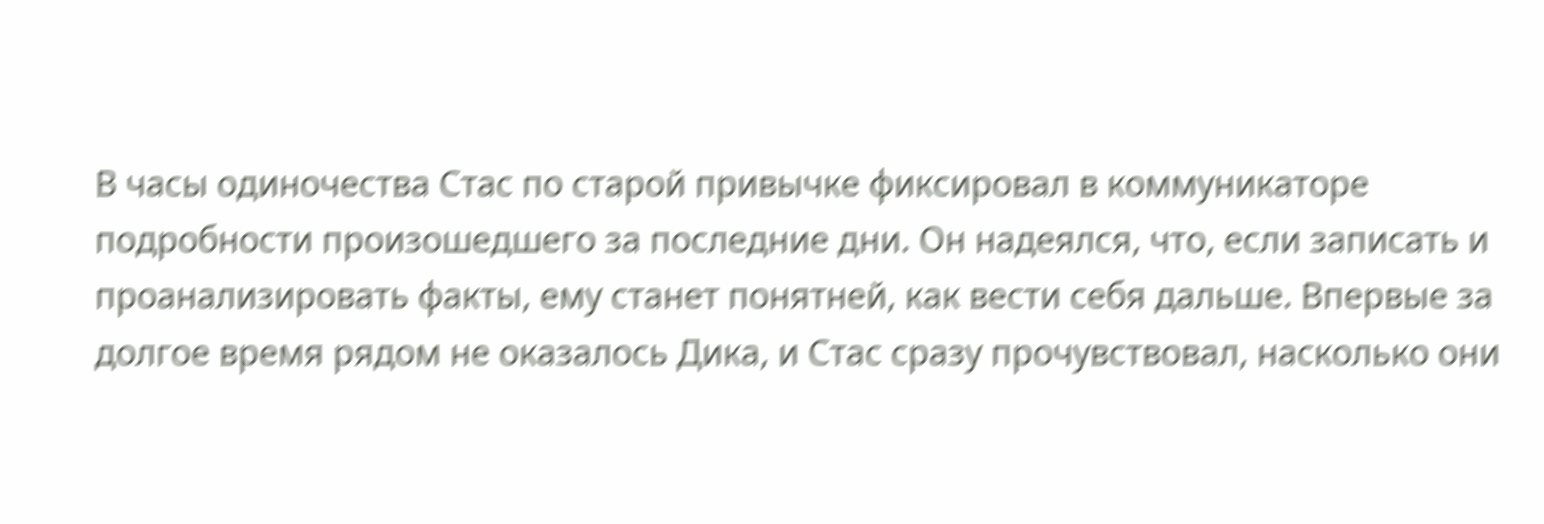В часы одиночества Стас по старой привычке фиксировал в коммуникаторе подробности произошедшего за последние дни. Он надеялся, что, если записать и проанализировать факты, ему станет понятней, как вести себя дальше. Впервые за долгое время рядом не оказалось Дика, и Стас сразу прочувствовал, насколько они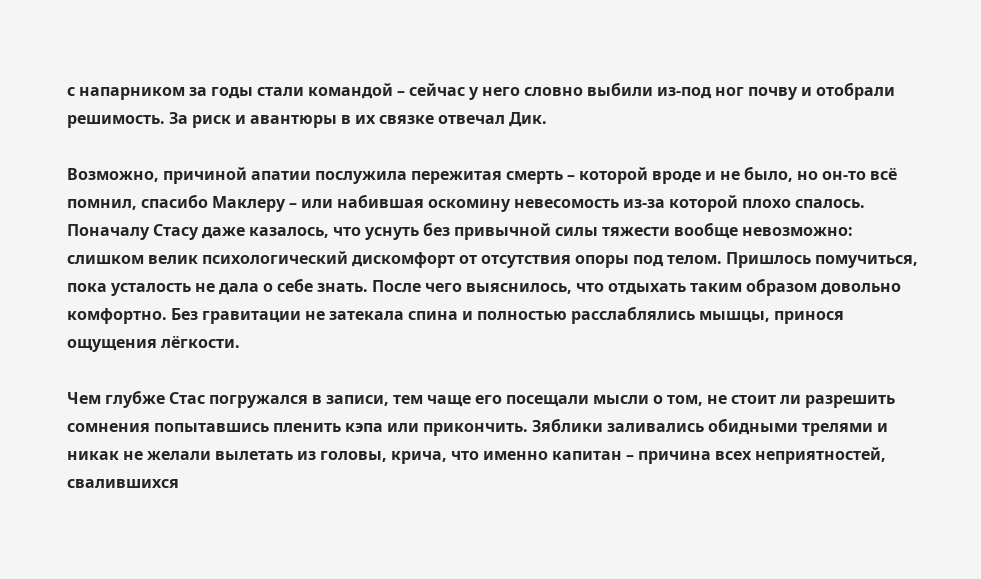с напарником за годы стали командой – сейчас у него словно выбили из-под ног почву и отобрали решимость. За риск и авантюры в их связке отвечал Дик.

Возможно, причиной апатии послужила пережитая смерть – которой вроде и не было, но он-то всё помнил, спасибо Маклеру – или набившая оскомину невесомость из-за которой плохо спалось. Поначалу Стасу даже казалось, что уснуть без привычной силы тяжести вообще невозможно: слишком велик психологический дискомфорт от отсутствия опоры под телом. Пришлось помучиться, пока усталость не дала о себе знать. После чего выяснилось, что отдыхать таким образом довольно комфортно. Без гравитации не затекала спина и полностью расслаблялись мышцы, принося ощущения лёгкости.

Чем глубже Стас погружался в записи, тем чаще его посещали мысли о том, не стоит ли разрешить сомнения попытавшись пленить кэпа или прикончить. Зяблики заливались обидными трелями и никак не желали вылетать из головы, крича, что именно капитан – причина всех неприятностей, свалившихся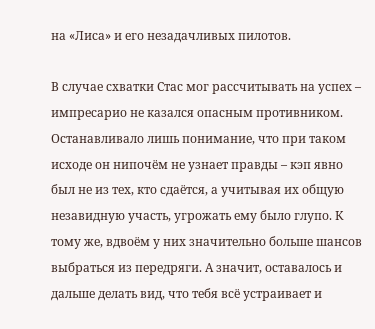на «Лиса» и его незадачливых пилотов.

В случае схватки Стас мог рассчитывать на успех – импресарио не казался опасным противником. Останавливало лишь понимание, что при таком исходе он нипочём не узнает правды – кэп явно был не из тех, кто сдаётся, а учитывая их общую незавидную участь, угрожать ему было глупо. К тому же, вдвоём у них значительно больше шансов выбраться из передряги. А значит, оставалось и дальше делать вид, что тебя всё устраивает и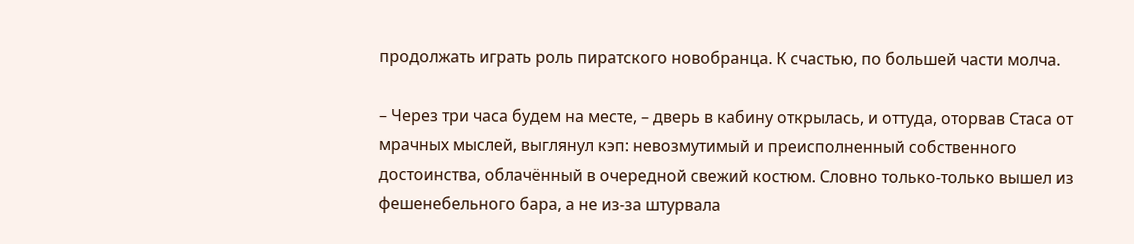продолжать играть роль пиратского новобранца. К счастью, по большей части молча.

– Через три часа будем на месте, – дверь в кабину открылась, и оттуда, оторвав Стаса от мрачных мыслей, выглянул кэп: невозмутимый и преисполненный собственного достоинства, облачённый в очередной свежий костюм. Словно только-только вышел из фешенебельного бара, а не из-за штурвала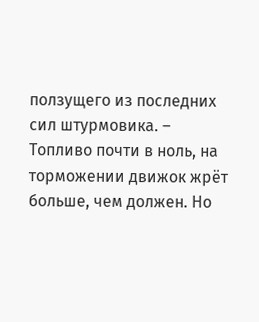ползущего из последних сил штурмовика. – Топливо почти в ноль, на торможении движок жрёт больше, чем должен. Но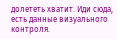долететь хватит. Иди сюда, есть данные визуального контроля.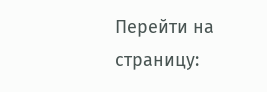Перейти на страницу: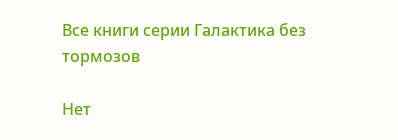Все книги серии Галактика без тормозов

Нет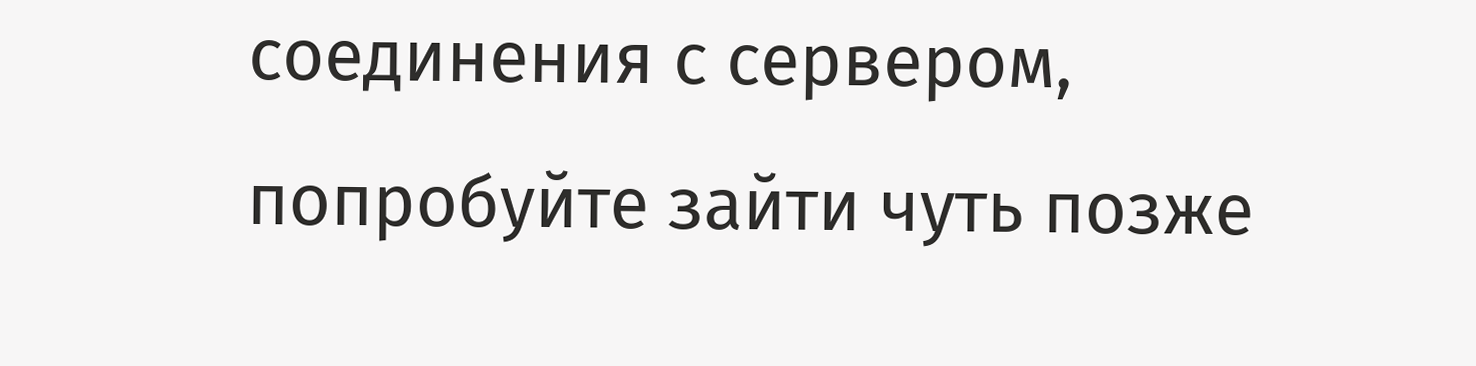соединения с сервером, попробуйте зайти чуть позже